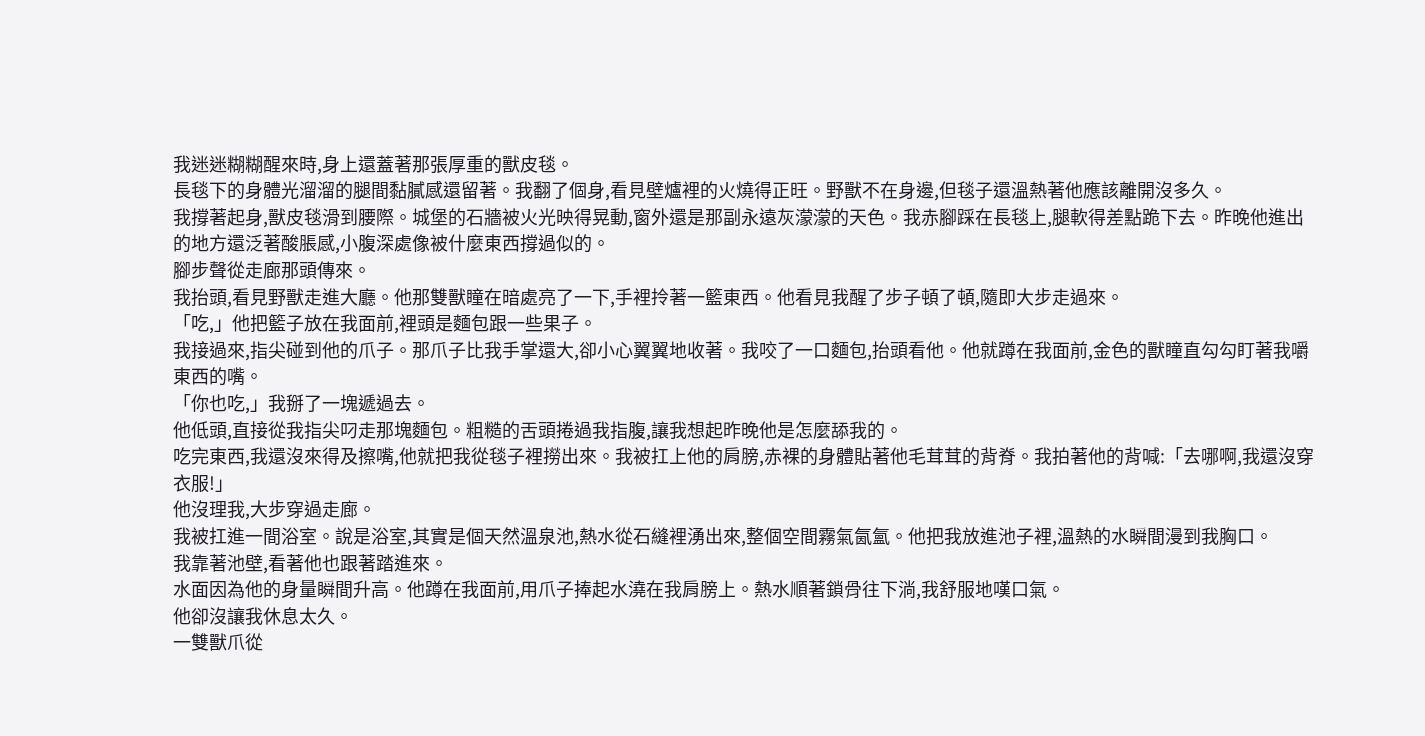我迷迷糊糊醒來時,身上還蓋著那張厚重的獸皮毯。
長毯下的身體光溜溜的腿間黏膩感還留著。我翻了個身,看見壁爐裡的火燒得正旺。野獸不在身邊,但毯子還溫熱著他應該離開沒多久。
我撐著起身,獸皮毯滑到腰際。城堡的石牆被火光映得晃動,窗外還是那副永遠灰濛濛的天色。我赤腳踩在長毯上,腿軟得差點跪下去。昨晚他進出的地方還泛著酸脹感,小腹深處像被什麼東西撐過似的。
腳步聲從走廊那頭傳來。
我抬頭,看見野獸走進大廳。他那雙獸瞳在暗處亮了一下,手裡拎著一籃東西。他看見我醒了步子頓了頓,隨即大步走過來。
「吃,」他把籃子放在我面前,裡頭是麵包跟一些果子。
我接過來,指尖碰到他的爪子。那爪子比我手掌還大,卻小心翼翼地收著。我咬了一口麵包,抬頭看他。他就蹲在我面前,金色的獸瞳直勾勾盯著我嚼東西的嘴。
「你也吃,」我掰了一塊遞過去。
他低頭,直接從我指尖叼走那塊麵包。粗糙的舌頭捲過我指腹,讓我想起昨晚他是怎麼舔我的。
吃完東西,我還沒來得及擦嘴,他就把我從毯子裡撈出來。我被扛上他的肩膀,赤裸的身體貼著他毛茸茸的背脊。我拍著他的背喊:「去哪啊,我還沒穿衣服!」
他沒理我,大步穿過走廊。
我被扛進一間浴室。說是浴室,其實是個天然溫泉池,熱水從石縫裡湧出來,整個空間霧氣氤氳。他把我放進池子裡,溫熱的水瞬間漫到我胸口。
我靠著池壁,看著他也跟著踏進來。
水面因為他的身量瞬間升高。他蹲在我面前,用爪子捧起水澆在我肩膀上。熱水順著鎖骨往下淌,我舒服地嘆口氣。
他卻沒讓我休息太久。
一雙獸爪從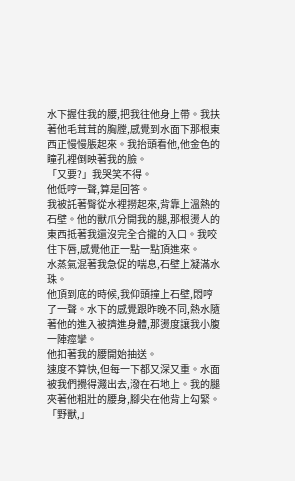水下握住我的腰,把我往他身上帶。我扶著他毛茸茸的胸膛,感覺到水面下那根東西正慢慢脹起來。我抬頭看他,他金色的瞳孔裡倒映著我的臉。
「又要?」我哭笑不得。
他低哼一聲,算是回答。
我被託著臀從水裡撈起來,背靠上溫熱的石壁。他的獸爪分開我的腿,那根燙人的東西抵著我還沒完全合攏的入口。我咬住下唇,感覺他正一點一點頂進來。
水蒸氣混著我急促的喘息,石壁上凝滿水珠。
他頂到底的時候,我仰頭撞上石壁,悶哼了一聲。水下的感覺跟昨晚不同,熱水隨著他的進入被擠進身體,那燙度讓我小腹一陣痙攣。
他扣著我的腰開始抽送。
速度不算快,但每一下都又深又重。水面被我們攪得濺出去,潑在石地上。我的腿夾著他粗壯的腰身,腳尖在他背上勾緊。
「野獸,」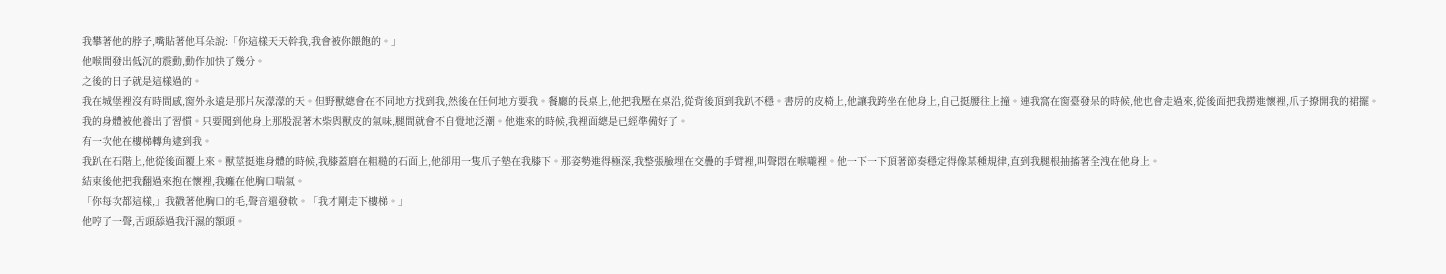我攀著他的脖子,嘴貼著他耳朵說:「你這樣天天幹我,我會被你餵飽的。」
他喉間發出低沉的震動,動作加快了幾分。
之後的日子就是這樣過的。
我在城堡裡沒有時間感,窗外永遠是那片灰濛濛的天。但野獸總會在不同地方找到我,然後在任何地方要我。餐廳的長桌上,他把我壓在桌沿,從背後頂到我趴不穩。書房的皮椅上,他讓我跨坐在他身上,自己挺腰往上撞。連我窩在窗臺發呆的時候,他也會走過來,從後面把我撈進懷裡,爪子撩開我的裙擺。
我的身體被他養出了習慣。只要聞到他身上那股混著木柴與獸皮的氣味,腿間就會不自覺地泛潮。他進來的時候,我裡面總是已經準備好了。
有一次他在樓梯轉角逮到我。
我趴在石階上,他從後面覆上來。獸莖挺進身體的時候,我膝蓋磨在粗糙的石面上,他卻用一隻爪子墊在我膝下。那姿勢進得極深,我整張臉埋在交疊的手臂裡,叫聲悶在喉嚨裡。他一下一下頂著節奏穩定得像某種規律,直到我腿根抽搐著全洩在他身上。
結束後他把我翻過來抱在懷裡,我癱在他胸口喘氣。
「你每次都這樣,」我戳著他胸口的毛,聲音還發軟。「我才剛走下樓梯。」
他哼了一聲,舌頭舔過我汗濕的額頭。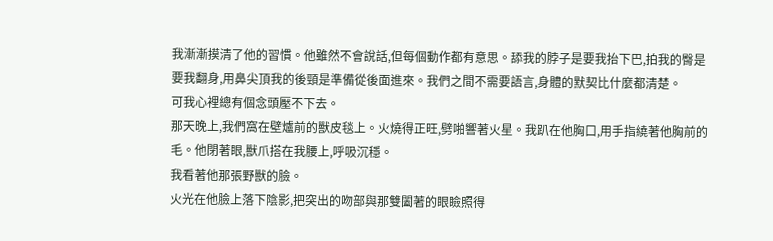我漸漸摸清了他的習慣。他雖然不會說話,但每個動作都有意思。舔我的脖子是要我抬下巴,拍我的臀是要我翻身,用鼻尖頂我的後頸是準備從後面進來。我們之間不需要語言,身體的默契比什麼都清楚。
可我心裡總有個念頭壓不下去。
那天晚上,我們窩在壁爐前的獸皮毯上。火燒得正旺,劈啪響著火星。我趴在他胸口,用手指繞著他胸前的毛。他閉著眼,獸爪搭在我腰上,呼吸沉穩。
我看著他那張野獸的臉。
火光在他臉上落下陰影,把突出的吻部與那雙闔著的眼瞼照得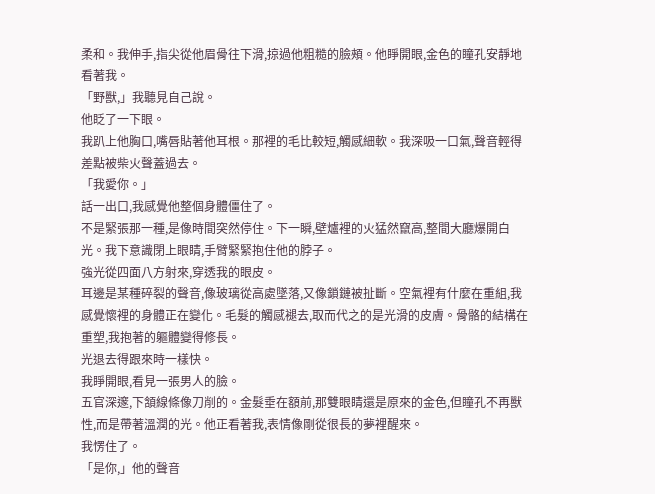柔和。我伸手,指尖從他眉骨往下滑,掠過他粗糙的臉頰。他睜開眼,金色的瞳孔安靜地看著我。
「野獸,」我聽見自己說。
他眨了一下眼。
我趴上他胸口,嘴唇貼著他耳根。那裡的毛比較短,觸感細軟。我深吸一口氣,聲音輕得差點被柴火聲蓋過去。
「我愛你。」
話一出口,我感覺他整個身體僵住了。
不是緊張那一種,是像時間突然停住。下一瞬,壁爐裡的火猛然竄高,整間大廳爆開白光。我下意識閉上眼睛,手臂緊緊抱住他的脖子。
強光從四面八方射來,穿透我的眼皮。
耳邊是某種碎裂的聲音,像玻璃從高處墜落,又像鎖鏈被扯斷。空氣裡有什麼在重組,我感覺懷裡的身體正在變化。毛髮的觸感褪去,取而代之的是光滑的皮膚。骨骼的結構在重塑,我抱著的軀體變得修長。
光退去得跟來時一樣快。
我睜開眼,看見一張男人的臉。
五官深邃,下頷線條像刀削的。金髮垂在額前,那雙眼睛還是原來的金色,但瞳孔不再獸性,而是帶著溫潤的光。他正看著我,表情像剛從很長的夢裡醒來。
我愣住了。
「是你,」他的聲音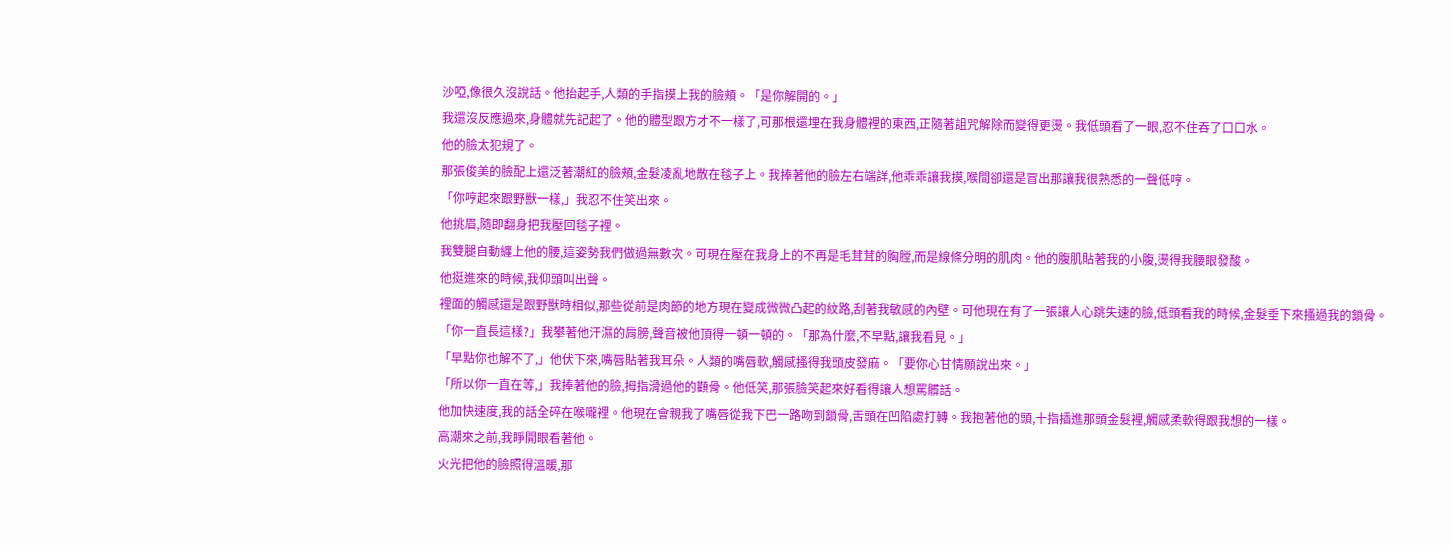沙啞,像很久沒說話。他抬起手,人類的手指摸上我的臉頰。「是你解開的。」
我還沒反應過來,身體就先記起了。他的體型跟方才不一樣了,可那根還埋在我身體裡的東西,正隨著詛咒解除而變得更燙。我低頭看了一眼,忍不住吞了口口水。
他的臉太犯規了。
那張俊美的臉配上還泛著潮紅的臉頰,金髮凌亂地散在毯子上。我捧著他的臉左右端詳,他乖乖讓我摸,喉間卻還是冒出那讓我很熟悉的一聲低哼。
「你哼起來跟野獸一樣,」我忍不住笑出來。
他挑眉,隨即翻身把我壓回毯子裡。
我雙腿自動纏上他的腰,這姿勢我們做過無數次。可現在壓在我身上的不再是毛茸茸的胸膛,而是線條分明的肌肉。他的腹肌貼著我的小腹,燙得我腰眼發酸。
他挺進來的時候,我仰頭叫出聲。
裡面的觸感還是跟野獸時相似,那些從前是肉節的地方現在變成微微凸起的紋路,刮著我敏感的內壁。可他現在有了一張讓人心跳失速的臉,低頭看我的時候,金髮垂下來搔過我的鎖骨。
「你一直長這樣?」我攀著他汗濕的肩膀,聲音被他頂得一頓一頓的。「那為什麼,不早點,讓我看見。」
「早點你也解不了,」他伏下來,嘴唇貼著我耳朵。人類的嘴唇軟,觸感搔得我頭皮發麻。「要你心甘情願說出來。」
「所以你一直在等,」我捧著他的臉,拇指滑過他的顴骨。他低笑,那張臉笑起來好看得讓人想罵髒話。
他加快速度,我的話全碎在喉嚨裡。他現在會親我了嘴唇從我下巴一路吻到鎖骨,舌頭在凹陷處打轉。我抱著他的頭,十指插進那頭金髮裡,觸感柔軟得跟我想的一樣。
高潮來之前,我睜開眼看著他。
火光把他的臉照得溫暖,那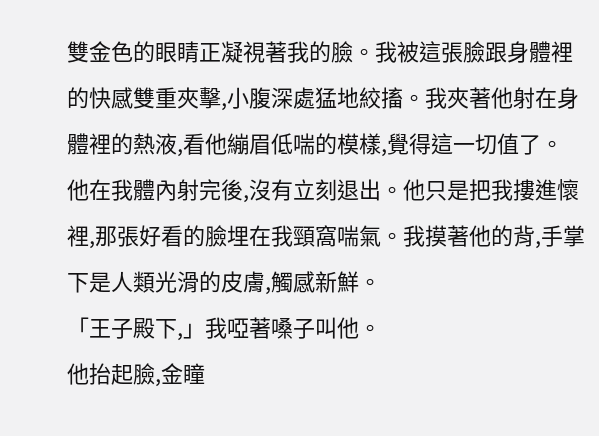雙金色的眼睛正凝視著我的臉。我被這張臉跟身體裡的快感雙重夾擊,小腹深處猛地絞搐。我夾著他射在身體裡的熱液,看他繃眉低喘的模樣,覺得這一切值了。
他在我體內射完後,沒有立刻退出。他只是把我摟進懷裡,那張好看的臉埋在我頸窩喘氣。我摸著他的背,手掌下是人類光滑的皮膚,觸感新鮮。
「王子殿下,」我啞著嗓子叫他。
他抬起臉,金瞳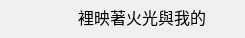裡映著火光與我的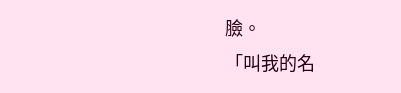臉。
「叫我的名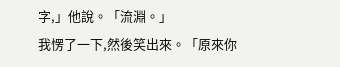字,」他說。「流淵。」
我愣了一下,然後笑出來。「原來你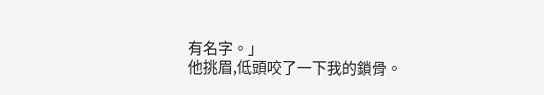有名字。」
他挑眉,低頭咬了一下我的鎖骨。